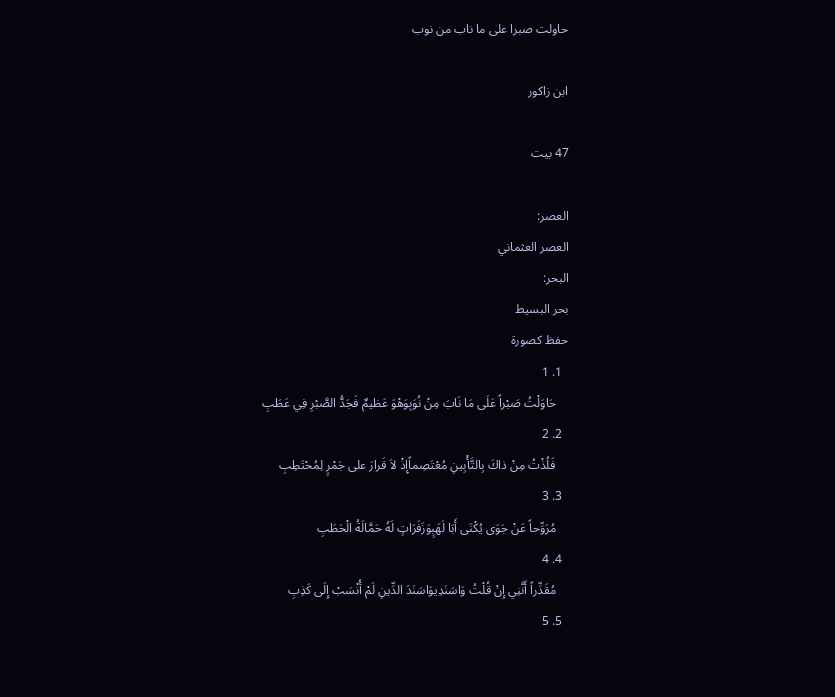حاولت صبرا على ما ناب من نوب

ابن زاكور

47 بيت

العصر:
العصر العثماني
البحر:
بحر البسيط
حفظ كصورة
  1. 1
    حَاوَلْتُ صَبْراً عَلَى مَا نَابَ مِنْ نُوَبِوَهْوَ عَظيمٌ فَجَدُّ الصَّبْرِ فِي عَطَبِ
  2. 2
    فَلُذْتُ مِنْ ذاكَ بِالتَّأْبِينِ مُعْتَصِماًإِذْ لاَ قَرارَ على جَمْرٍ لِمُحْتَطِبِ
  3. 3
    مُرَوِّحاً عَنْ جَوَى يُكْنَى أَبَا لَهَبٍوَزَفَرَاتٍ لَهُ حَمَّالَةُ الْحَطَبِ
  4. 4
    مُقَدِّراً أَنَّنِي إِنْ قُلْتُ وَاسَنَدِيوَاسَنَدَ الدِّينِ لَمْ أُنْسَبْ إِلَى كَذِبِ
  5. 5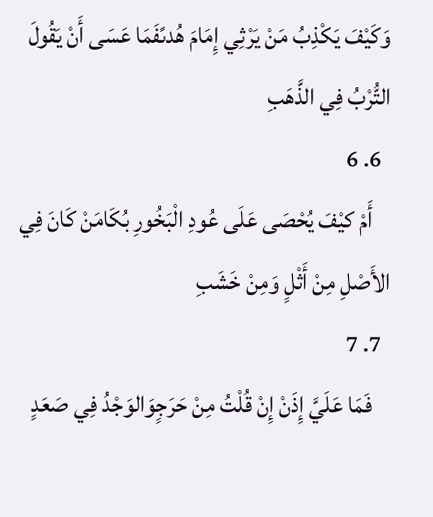وَكَيْفَ يَكْذِبُ مَنْ يَرْثِي إِمَامَ هُدىًفَمَا عَسَى أَنْ يَقُولَ التُّرْبُ فِي الذَّهَبِ
  6. 6
    أَمْ كيْفَ يُحْصَى عَلَى عُودِ الْبَخُورِ بُكَامَنْ كَانَ فِي الأَصْلِ مِنْ أَثْلٍ وَمِنْ خَشَبِ
  7. 7
    فَمَا عَلَيَّ إِذَنْ إِنْ قُلْتُ مِنْ حَرَجٍوَالوَجْدُ فِي صَعَدٍ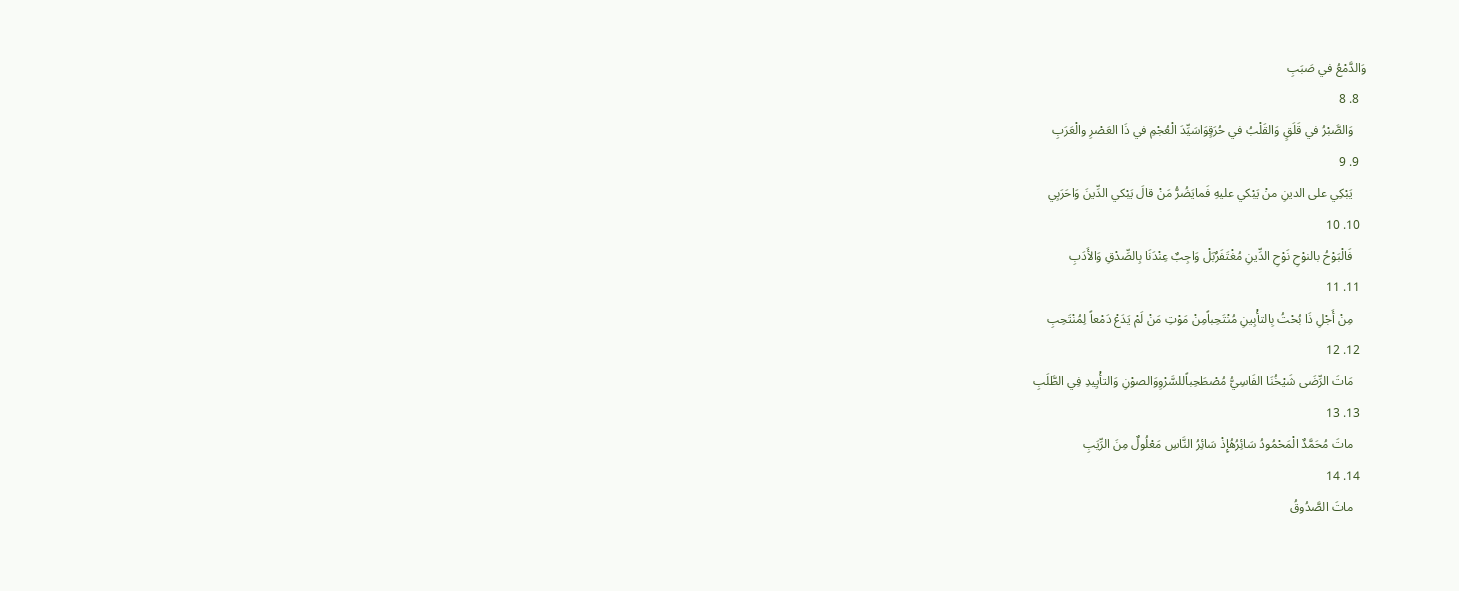وَالدَّمْعُ في صَبَبِ
  8. 8
    وَالصَّبْرُ في قَلَقٍ وَالقَلْبُ في حُرَقٍوَاسَيِّدَ الْعُجْمِ في ذَا العَصْرِ والْعَرَبِ
  9. 9
    يَبْكِي على الدينِ منْ يَبْكي عليهِ فَمايَضُرُّ مَنْ قالَ يَبْكي الدِّينَ وَاحَرَبِي
  10. 10
    فَالْبَوْحُ بالنوْحِ نَوْحِ الدِّينِ مُغْتَفَرٌبَلْ وَاجِبٌ عِنْدَنَا بِالصِّدْقِ وَالأَدَبِ
  11. 11
    مِنْ أَجْلِ ذَا بُحْتُ بِالتأْبِينِ مُنْتَحِباًمِنْ مَوْتِ مَنْ لَمْ يَدَعْ دَمْعاً لِمُنْتَحِبِ
  12. 12
    مَاتَ الرِّضَى شَيْخُنَا الفَاسِيُّ مُصْطَحِباًللسَّرْوِوَالصوْنِ وَالتأْيِيدِ فِي الطَّلَبِ
  13. 13
    ماتَ مُحَمَّدٌ الْمَحْمُودُ سَائِرُهُإِذْ سَائِرُ النَّاسِ مَعْلُولٌ مِنَ الرِّيَبِ
  14. 14
    ماتَ الصَّدُوقُ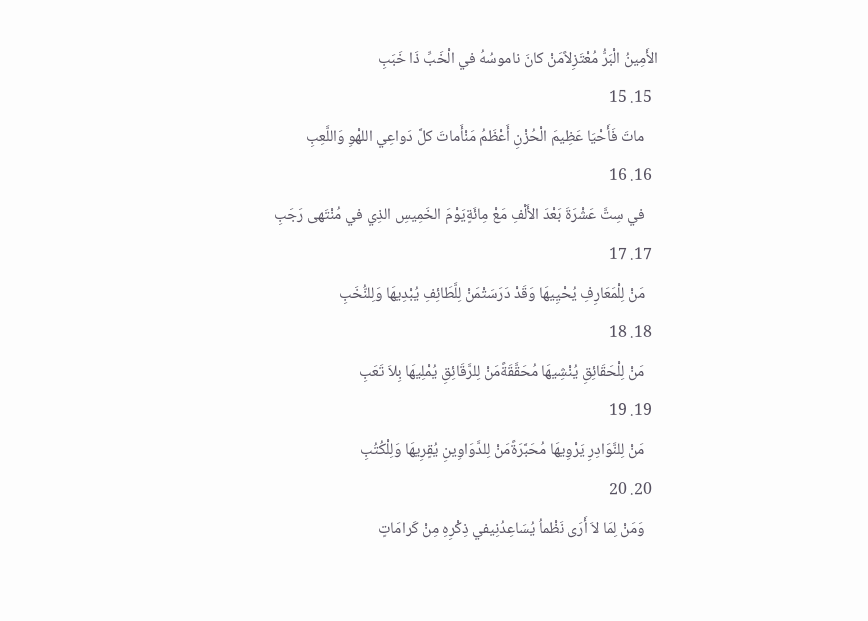الأَمِينُ الْبَرُّ مُعْتَزِلاًمَنْ كانَ ناموسُهُ في الْخَبِّ ذَا خَبَبِ
  15. 15
    ماتَ فَأَحْيَا عَظِيمَ الْحُزْنِ أَعْظَمُ مَنْأَماتَ كلَّ دَواعِي اللهْوِ وَاللَّعِبِ
  16. 16
    في سِتَّ عَشْرَةَ بَعْدَ الأَلْفِ مَعْ مِائَةٍيَوْمَ الخَمِيسِ الذِي في مُنْتَهى رَجَبِ
  17. 17
    مَنْ لِلْمَعَارِفِ يُحْيِيهَا وَقَدْ دَرَسَتْمَنْ لِلَّطَائِفِ يُبْدِيهَا وَلِلنُّخَبِ
  18. 18
    مَنْ لِلْحَقَائِقِ يُنْشِيهَا مُحَقَّقَةًمَنْ لِلرَّقَائِقِ يُمْلِيهَا بِلاَ تَعَبِ
  19. 19
    مَنْ لِلنَّوَادِرِ يَرْوِيهَا مُحَبَّرَةًمَنْ لِلدَّوَاوِينِ يُقٍرِيهَا وَلِلْكُتُبِ
  20. 20
    وَمَنْ لِمَا لاَ أَرَى نَظْماُ يُسَاعِدُنِيفي ذِكْرِهِ مِنْ كَرامَاتٍ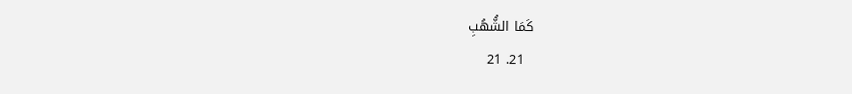كَمَا الشُّهُبِ
  21. 21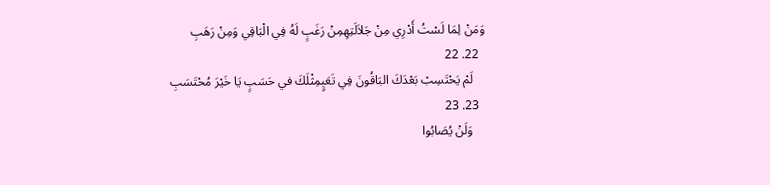وَمَنْ لِمَا لَسْتُ أَدْرِي مِنْ جَلاَلَتِهِمِنْ رَغَبٍ لَهُ فِي الْبَاقِي وَمِنْ رَهَبِ
  22. 22
    لَمْ يَحْتَسِبْ بَعْدَكَ البَاقُونَ فِي تَعَبٍِمِثْلَكَ في حَسَبٍ يَا خَيْرَ مُحْتَسَبِ
  23. 23
    وَلَنْ يُصَابُوا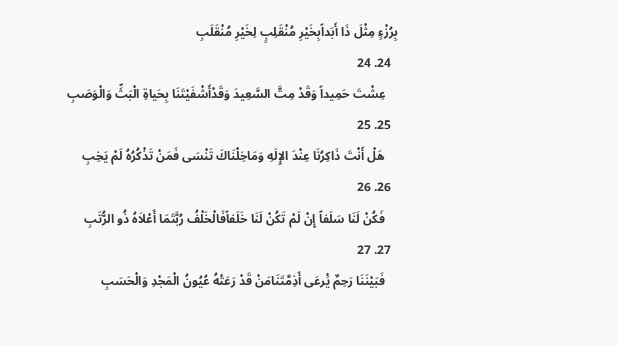بِرُزْءٍ مِثْلَ ذَا أَبَداًبِخَيْرِ مُنْقَلِبٍ لِخَيْرِ مُنْقَلَبِ
  24. 24
    عِشْتَ حَمِيداً وَقَدْ مِتَّ السَّعِيدَ وَقَدْأَشْفَيْتَنَا بِحَياةِ الْبَثِّ وَالْوَصَبِ
  25. 25
    هَلْ أَنْتَ ذَاكِرُنَا عِنْدَ الإِلَهِ وَمَاخِلْنَاكَ تَنْسَى فَمَنْ تَذْكُرُهُ لَمْ يَخِبِ
  26. 26
    فَكُنْ لَنَا سَلَفاً إِنْ لَمْ تَكُنْ لَنَا خَلَفاًفَالْخَلْفُ رُبَّتَمَا أَعْلاَهُ ذُو الرُّتَبِ
  27. 27
    فَبَيْنَنَا رَحِمٌ يَْرعَى أَذِمَّتَنَامَنْ قَدْ رَعَتْهُ عُيُونُ الْمَجْدِ وَالْحَسَبِ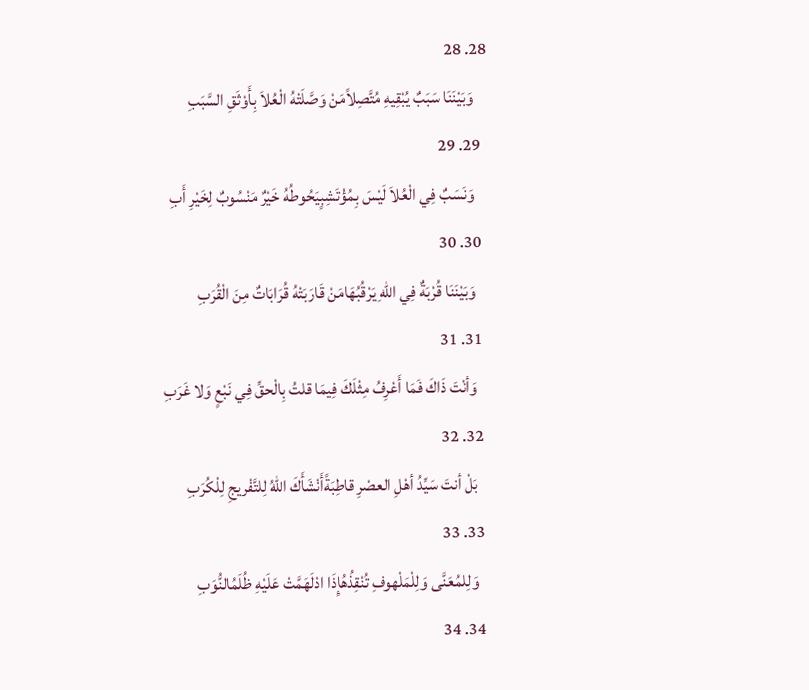28. 28
    وَبَيْنَنَا سَبَبٌ يُبْقِيهِ مُتَّصِلاًمَنْ وَصَّلَتْهُ الْعُلاَ بِأَوْثَقِ السَّبَبِ
  29. 29
    وَنَسَبٌ فِي الْعُلاَ لَيْسَ بِمُؤْتَشِبٍيَحُوطُهُ خَيْرٌ مَنْسُوبٌ لِخَيْرِ أَبِ
  30. 30
    وَبَيْنَنَا قُرْبَةٌ فِي اللهِ يَرْقُبُهَامَنْ قَارَبَتْهُ قُرَابَاتٌ مِنَ الْقُرَبِ
  31. 31
    وَأنْتَ ذَاكَ فَمَا أَعْرِفُ مِثْلَكَ فِيمَا قلتُ بِالْحقِّ فِي نَبْعٍ وَلا غَرَبِ
  32. 32
    بَلْ أنتَ سَيِّدُ أهْلِ العصْرِ قاطِبَةًأَنْشَأَكَ اللهُ لِلتَّفْريجِ لِلْكُرَبِ
  33. 33
    وَلِلمُعَنَّى وَلِلْمَلْهوفِ تُنْقِذُهُإِذَا ادْلَهَمَّتْ عَلَيْهِ ظُلَمُالنُّوَبِ
  34. 34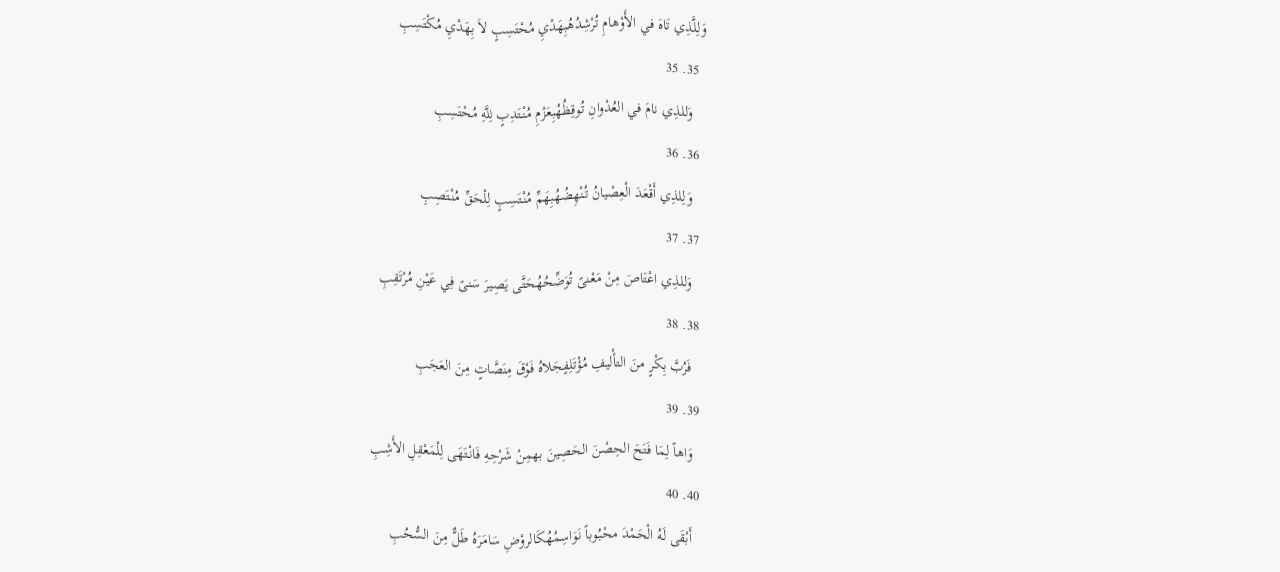وَلِلَّذِي تَاهَ في الأَوْهامِ تُرْشِدُهُبِهَدْيِ مُحْتَسِبٍ لاَ بِهَدْيِ مُكْتَسِبِ
  35. 35
    وَللذِي نامَ في العُدْوانِ تُوقِظُهُبِعَزْمِ مُنْتَدِبٍ لِلَّهِ مُحْتَسِبِ
  36. 36
    وَلِلذِي أَقْعَدَ الْعِصْيانُ تُنْهِضُهُبِهَمِّ مُنْتَسِبٍ لِلْحَقِّ مُنْتَصِبِ
  37. 37
    وَللذِي اعْتَاصَ مِنْ مَعْنىً تُوَضِّحُهُحَتَّى يَصِيرَ سَنىً فِي عَيْنِ مُرْتَقِبِ
  38. 38
    فَرُبَّ بِكْرٍ منَ التأْليفِ مُؤْتَلِفٍجَلاهُ فَوْقَ مِنَصَّاتٍ مِنَ العَجَبِ
  39. 39
    وَاهاً لِمَا فَتَحَ الحِصْنَ الحَصِينَ بهمِنْ شَرْحِهِ فَانْتَهَى لِلْمَعْقِلِ الأَشِبِ
  40. 40
    أَبْقَى لَهُ الْحَمْدَ محْبُوباً نَوَاسِمُهُكَالروْضِ سَامَرَهُ طَلٌّ مِنَ السُّحُبِ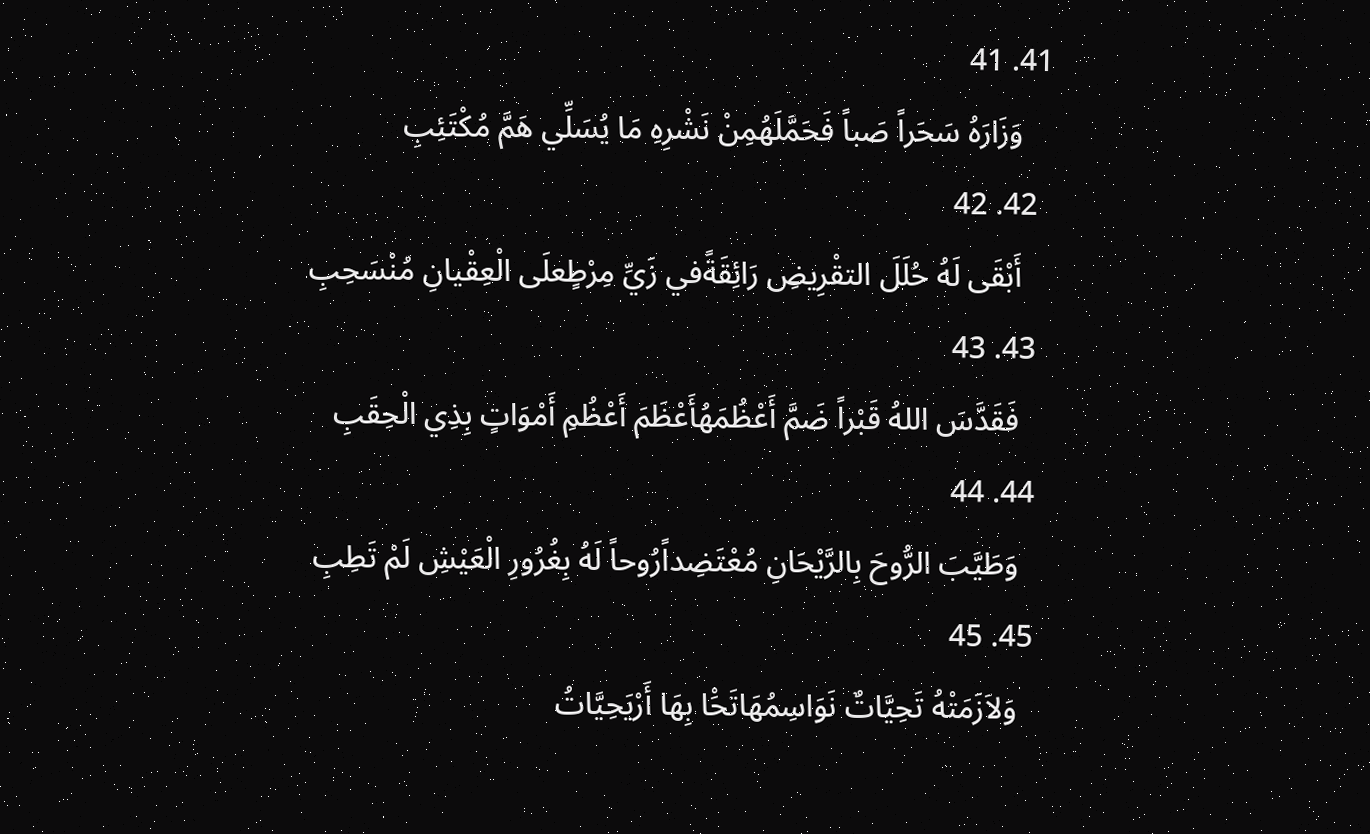41. 41
    وَزَارَهُ سَحَراً صَباً فَحَمَّلَهُمِنْ نَشْرِهِ مَا يُسَلِّي هَمَّ مُكْتَئِبِ
  42. 42
    أَبْقَى لَهُ حُلَلَ التقْرِيضِ رَائِقَةًفي زَيِّ مِرْطٍعلَى الْعِقْيانِ مُنْسَحِبِ
  43. 43
    فَقَدَّسَ اللهُ قَبْراً ضَمَّ أَعْظُمَهُأَعْظَمَ أَعْظُمِ أَمْوَاتٍ بِذِي الْحِقَبِ
  44. 44
    وَطَيَّبَ الرُّوحَ بِالرَّيْحَانِ مُعْتَضِداًرُوحاً لَهُ بِغُرُورِ الْعَيْشِ لَمْ تَطِبِ
  45. 45
    وَلاَزَمَتْهُ تَحِيَّاتٌ نَوَاسِمُهَاتَحَْا بِهَا أَرْيَحِيَّاتُ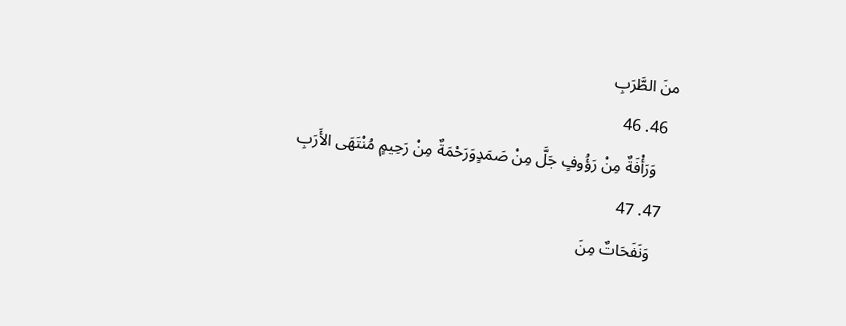منَ الطَّرَبِ
  46. 46
    وَرَأْفَةٌ مِنْ رَؤُوفٍ جَلَّ مِنْ صَمَدٍوَرَحْمَةٌ مِنْ رَحِيمٍ مُنْتَهَى الأَرَبِ
  47. 47
    وَنَفَحَاتٌ مِنَ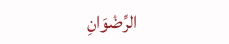الرِّضْوَانِ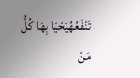تَنْفَعُهُيَحْيَا بِهَا كُلُّ مَنْ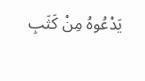يَدْعُوهُ مِنْ كَثَبِ